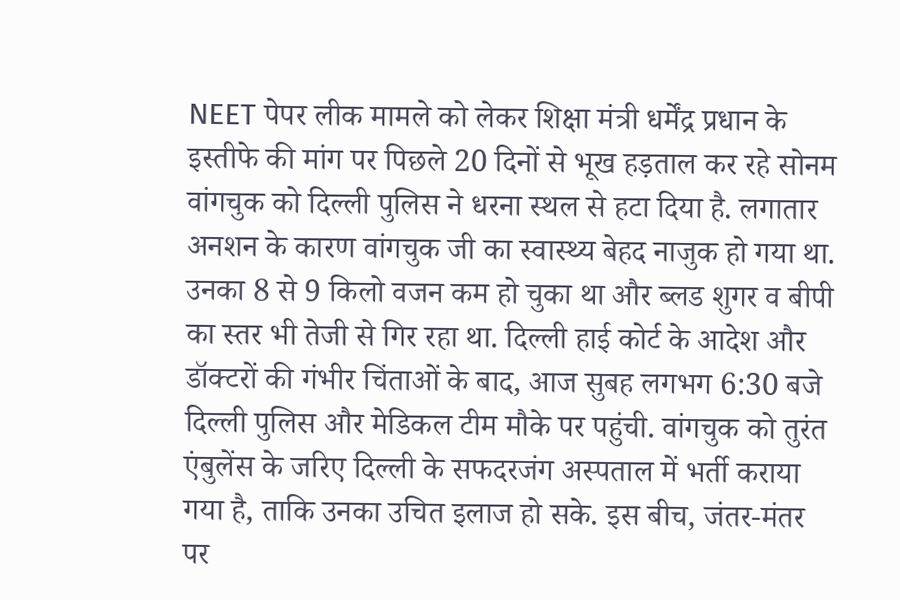NEET पेपर लीक मामले को लेकर शिक्षा मंत्री धर्मेंद्र प्रधान के इस्तीफे की मांग पर पिछले 20 दिनों से भूख हड़ताल कर रहे सोनम वांगचुक को दिल्ली पुलिस ने धरना स्थल से हटा दिया है. लगातार अनशन के कारण वांगचुक जी का स्वास्थ्य बेहद नाजुक हो गया था. उनका 8 से 9 किलो वजन कम हो चुका था और ब्लड शुगर व बीपी का स्तर भी तेजी से गिर रहा था. दिल्ली हाई कोर्ट के आदेश और डॉक्टरों की गंभीर चिंताओं के बाद, आज सुबह लगभग 6:30 बजे दिल्ली पुलिस और मेडिकल टीम मौके पर पहुंची. वांगचुक को तुरंत एंबुलेंस के जरिए दिल्ली के सफदरजंग अस्पताल में भर्ती कराया गया है, ताकि उनका उचित इलाज हो सके. इस बीच, जंतर-मंतर पर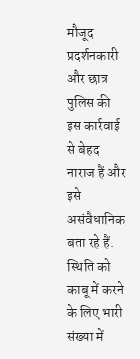मौजूद प्रदर्शनकारी और छात्र पुलिस की इस कार्रवाई से बेहद नाराज हैं और इसे असंवैधानिक बता रहे हैं. स्थिति को काबू में करने के लिए भारी संख्या में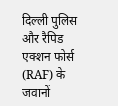दिल्ली पुलिस और रैपिड एक्शन फोर्स (RAF) के जवानों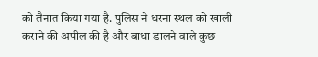को तैनात किया गया है. पुलिस ने धरना स्थल को खाली कराने की अपील की है और बाधा डालने वाले कुछ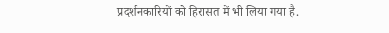प्रदर्शनकारियों को हिरासत में भी लिया गया है.